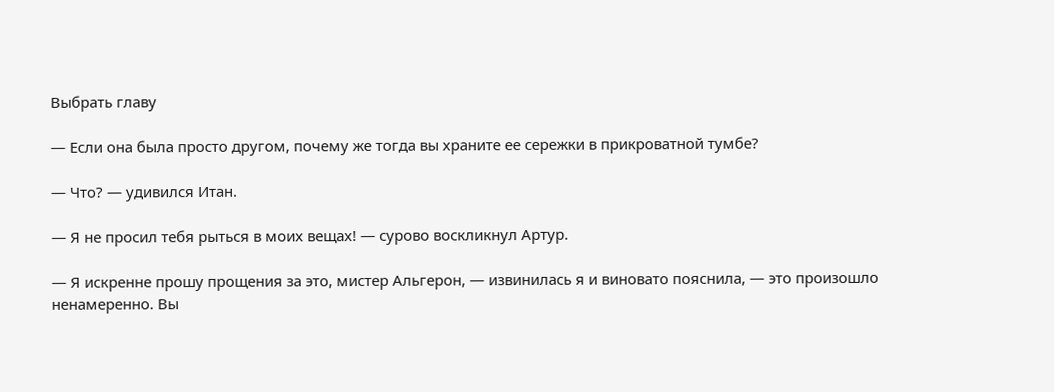Выбрать главу

— Если она была просто другом, почему же тогда вы храните ее сережки в прикроватной тумбе?

— Что? — удивился Итан.

— Я не просил тебя рыться в моих вещах! — сурово воскликнул Артур.

— Я искренне прошу прощения за это, мистер Альгерон, — извинилась я и виновато пояснила, — это произошло ненамеренно. Вы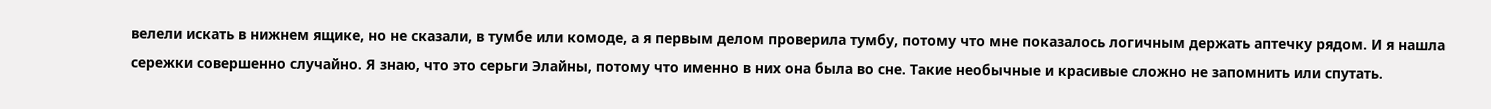велели искать в нижнем ящике, но не сказали, в тумбе или комоде, а я первым делом проверила тумбу, потому что мне показалось логичным держать аптечку рядом. И я нашла сережки совершенно случайно. Я знаю, что это серьги Элайны, потому что именно в них она была во сне. Такие необычные и красивые сложно не запомнить или спутать.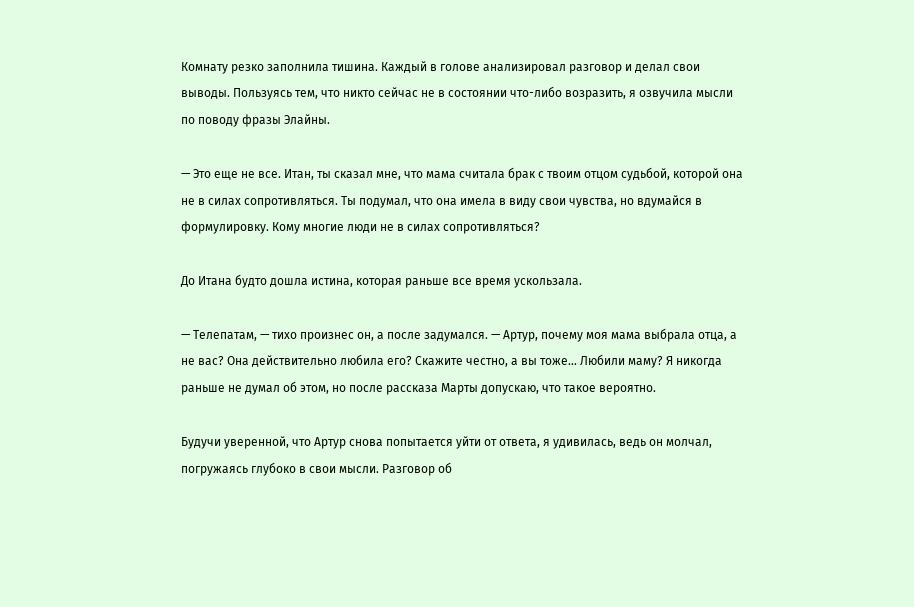Комнату резко заполнила тишина. Каждый в голове анализировал разговор и делал свои выводы. Пользуясь тем, что никто сейчас не в состоянии что-либо возразить, я озвучила мысли по поводу фразы Элайны.

— Это еще не все. Итан, ты сказал мне, что мама считала брак с твоим отцом судьбой, которой она не в силах сопротивляться. Ты подумал, что она имела в виду свои чувства, но вдумайся в формулировку. Кому многие люди не в силах сопротивляться?

До Итана будто дошла истина, которая раньше все время ускользала.

— Телепатам, — тихо произнес он, а после задумался. — Артур, почему моя мама выбрала отца, а не вас? Она действительно любила его? Скажите честно, а вы тоже… Любили маму? Я никогда раньше не думал об этом, но после рассказа Марты допускаю, что такое вероятно.

Будучи уверенной, что Артур снова попытается уйти от ответа, я удивилась, ведь он молчал, погружаясь глубоко в свои мысли. Разговор об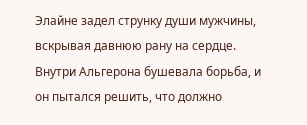Элайне задел струнку души мужчины, вскрывая давнюю рану на сердце. Внутри Альгерона бушевала борьба, и он пытался решить, что должно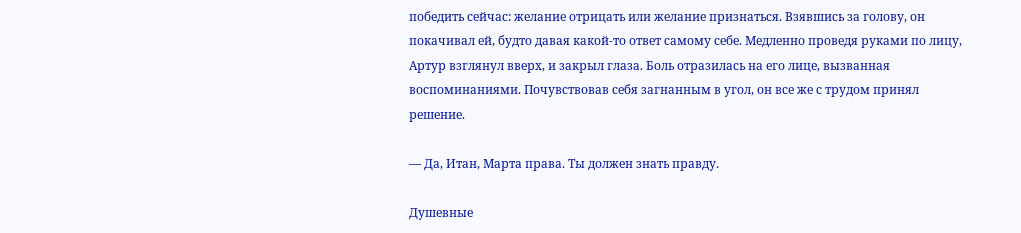победить сейчас: желание отрицать или желание признаться. Взявшись за голову, он покачивал ей, будто давая какой-то ответ самому себе. Медленно проведя руками по лицу, Артур взглянул вверх, и закрыл глаза. Боль отразилась на его лице, вызванная воспоминаниями. Почувствовав себя загнанным в угол, он все же с трудом принял решение.

— Да, Итан, Марта права. Ты должен знать правду.

Душевные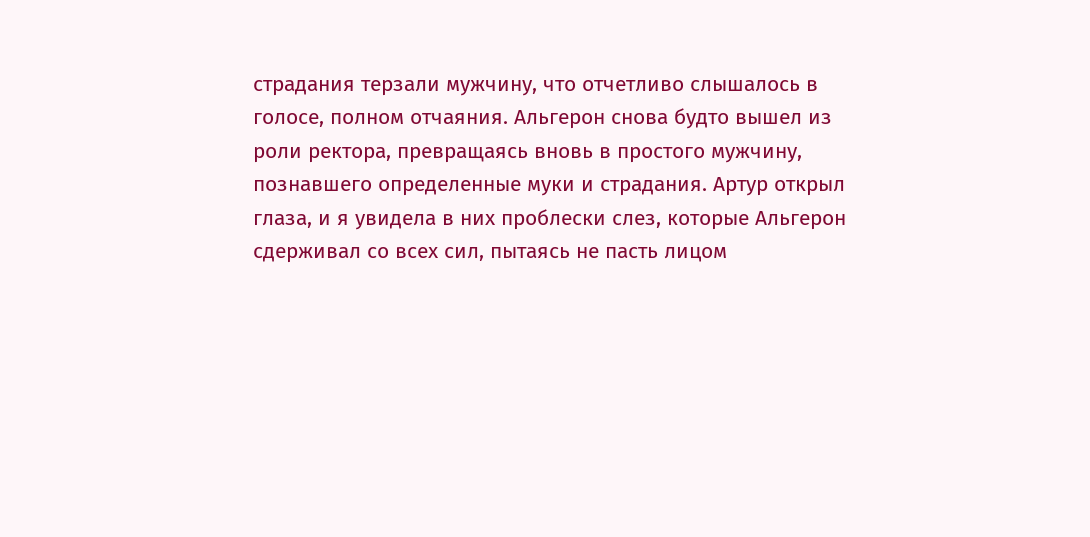страдания терзали мужчину, что отчетливо слышалось в голосе, полном отчаяния. Альгерон снова будто вышел из роли ректора, превращаясь вновь в простого мужчину, познавшего определенные муки и страдания. Артур открыл глаза, и я увидела в них проблески слез, которые Альгерон сдерживал со всех сил, пытаясь не пасть лицом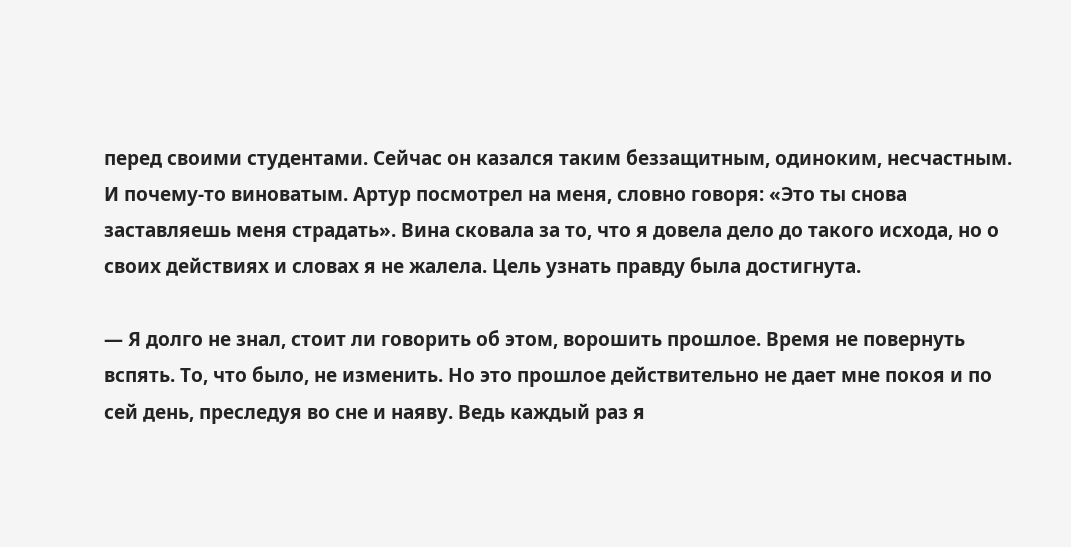перед своими студентами. Сейчас он казался таким беззащитным, одиноким, несчастным. И почему-то виноватым. Артур посмотрел на меня, словно говоря: «Это ты снова заставляешь меня страдать». Вина сковала за то, что я довела дело до такого исхода, но о своих действиях и словах я не жалела. Цель узнать правду была достигнута.

— Я долго не знал, стоит ли говорить об этом, ворошить прошлое. Время не повернуть вспять. То, что было, не изменить. Но это прошлое действительно не дает мне покоя и по сей день, преследуя во сне и наяву. Ведь каждый раз я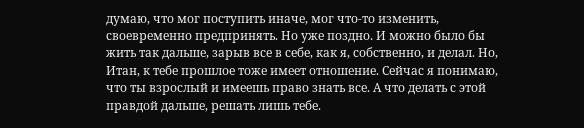думаю, что мог поступить иначе, мог что-то изменить, своевременно предпринять. Но уже поздно. И можно было бы жить так дальше, зарыв все в себе, как я, собственно, и делал. Но, Итан, к тебе прошлое тоже имеет отношение. Сейчас я понимаю, что ты взрослый и имеешь право знать все. А что делать с этой правдой дальше, решать лишь тебе.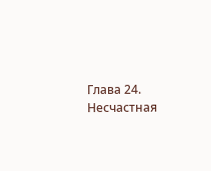Глава 24. Несчастная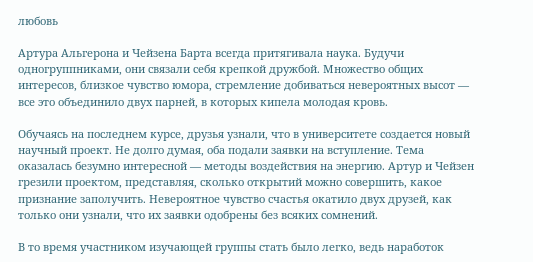любовь

Артура Альгерона и Чейзена Барта всегда притягивала наука. Будучи одногруппниками, они связали себя крепкой дружбой. Множество общих интересов, близкое чувство юмора, стремление добиваться невероятных высот — все это объединило двух парней, в которых кипела молодая кровь.

Обучаясь на последнем курсе, друзья узнали, что в университете создается новый научный проект. Не долго думая, оба подали заявки на вступление. Тема оказалась безумно интересной — методы воздействия на энергию. Артур и Чейзен грезили проектом, представляя, сколько открытий можно совершить, какое признание заполучить. Невероятное чувство счастья окатило двух друзей, как только они узнали, что их заявки одобрены без всяких сомнений.

В то время участником изучающей группы стать было легко, ведь наработок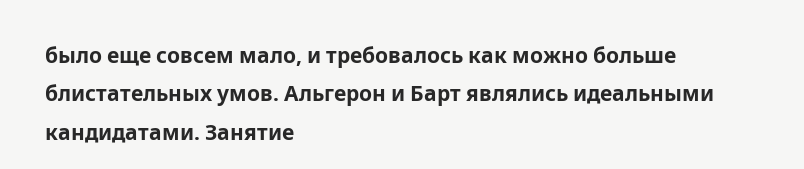было еще совсем мало, и требовалось как можно больше блистательных умов. Альгерон и Барт являлись идеальными кандидатами. Занятие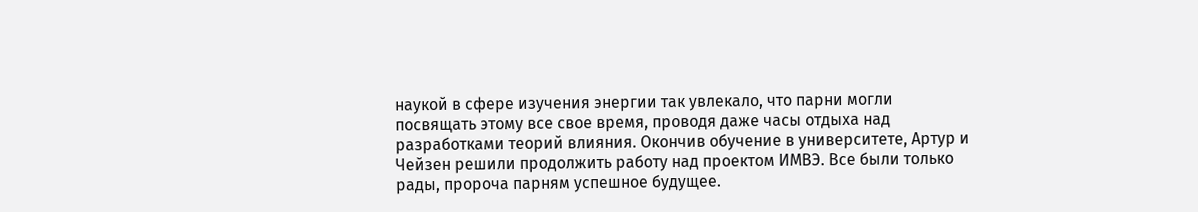наукой в сфере изучения энергии так увлекало, что парни могли посвящать этому все свое время, проводя даже часы отдыха над разработками теорий влияния. Окончив обучение в университете, Артур и Чейзен решили продолжить работу над проектом ИМВЭ. Все были только рады, пророча парням успешное будущее.